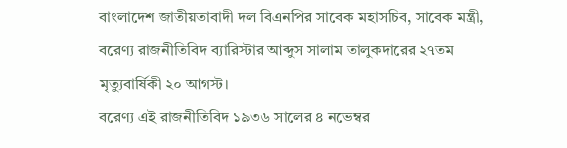বাংলাদেশ জাতীয়তাবাদী দল বিএনপির সাবেক মহাসচিব, সাবেক মন্ত্রী, বরেণ্য রাজনীতিবিদ ব্যারিস্টার আব্দুস সালাম তালুকদারের ২৭তম মৃত্যুবার্ষিকী ২০ আগস্ট।
বরেণ্য এই রাজনীতিবিদ ১৯৩৬ সালের ৪ নভেম্বর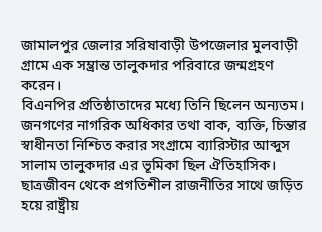জামালপুর জেলার সরিষাবাড়ী উপজেলার মুলবাড়ী গ্রামে এক সম্ভ্রান্ত তালুকদার পরিবারে জন্মগ্রহণ করেন।
বিএনপির প্রতিষ্ঠাতাদের মধ্যে তিনি ছিলেন অন্যতম। জনগণের নাগরিক অধিকার তথা বাক, ব্যক্তি, চিন্তার স্বাধীনতা নিশ্চিত করার সংগ্রামে ব্যারিস্টার আব্দুস সালাম তালুকদার এর ভূমিকা ছিল ঐতিহাসিক। ছাত্রজীবন থেকে প্রগতিশীল রাজনীতির সাথে জড়িত হয়ে রাষ্ট্রীয়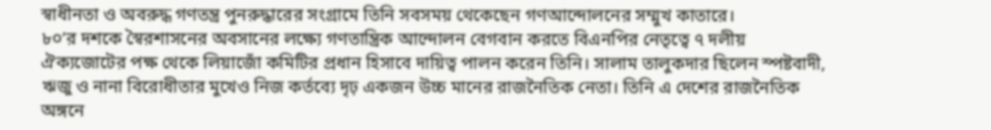স্বাধীনতা ও অবরুদ্ধ গণতন্ত্র পুনরুদ্ধারের সংগ্রামে তিনি সবসময় থেকেছেন গণআন্দোলনের সম্মুখ কাতারে।
৮০’র দশকে স্বৈরশাসনের অবসানের লক্ষ্যে গণতান্ত্রিক আন্দোলন বেগবান করতে বিএনপির নেতৃত্বে ৭ দলীয় ঐক্যজোটের পক্ষ থেকে লিয়াজোঁ কমিটির প্রধান হিসাবে দায়িত্ব পালন করেন তিনি। সালাম তালুকদার ছিলেন স্পষ্টবাদী, ঋজু ও নানা বিরোধীতার মুখেও নিজ কর্তব্যে দৃঢ় একজন উচ্চ মানের রাজনৈতিক নেতা। তিনি এ দেশের রাজনৈতিক অঙ্গনে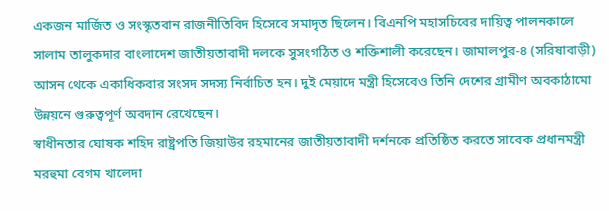একজন মার্জিত ও সংস্কৃতবান রাজনীতিবিদ হিসেবে সমাদৃত ছিলেন। বিএনপি মহাসচিবের দায়িত্ব পালনকালে সালাম তালুকদার বাংলাদেশ জাতীয়তাবাদী দলকে সুসংগঠিত ও শক্তিশালী করেছেন। জামালপুর-৪ (সরিষাবাড়ী) আসন থেকে একাধিকবার সংসদ সদস্য নির্বাচিত হন। দুই মেয়াদে মন্ত্রী হিসেবেও তিনি দেশের গ্রামীণ অবকাঠামো উন্নয়নে গুরুত্বপূর্ণ অবদান রেখেছেন।
স্বাধীনতার ঘোষক শহিদ রাষ্ট্রপতি জিয়াউর রহমানের জাতীয়তাবাদী দর্শনকে প্রতিষ্ঠিত করতে সাবেক প্রধানমন্ত্রী মরহুমা বেগম খালেদা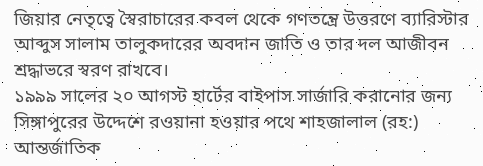জিয়ার নেতৃত্বে স্বৈরাচারের কবল থেকে গণতন্ত্রে উত্তরণে ব্যারিস্টার আব্দুস সালাম তালুকদারের অবদান জাতি ও তার দল আজীবন শ্রদ্ধাভরে স্বরণ রাখবে।
১৯৯৯ সালের ২০ আগস্ট হার্টের বাইপাস সার্জারি করানোর জন্য সিঙ্গাপুরের উদ্দেশে রওয়ানা হওয়ার পথে শাহজালাল (রহ:) আন্তর্জাতিক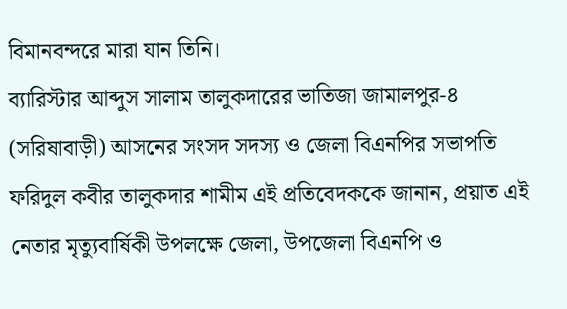বিমানবন্দরে মারা যান তিনি।
ব্যারিস্টার আব্দুস সালাম তালুকদারের ভাতিজা জামালপুর-৪ (সরিষাবাড়ী) আসনের সংসদ সদস্য ও জেলা বিএনপির সভাপতি ফরিদুল কবীর তালুকদার শামীম এই প্রতিবেদককে জানান, প্রয়াত এই নেতার মৃত্যুবার্ষিকী উপলক্ষে জেলা, উপজেলা বিএনপি ও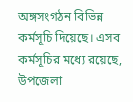অঙ্গসংগঠন বিভিন্ন কর্মসূচি দিয়েছে। এসব কর্মসূচির মধ্যে রয়েছে, উপজেলা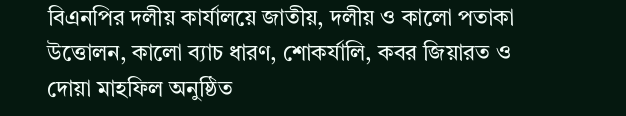বিএনপির দলীয় কার্যালয়ে জাতীয়, দলীয় ও কালো পতাকা উত্তোলন, কালো ব্যাচ ধারণ, শোকর্যালি, কবর জিয়ারত ও দোয়া মাহফিল অনুষ্ঠিত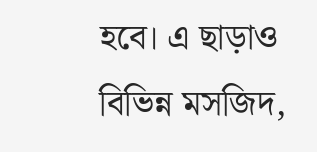হবে। এ ছাড়াও বিভিন্ন মসজিদ,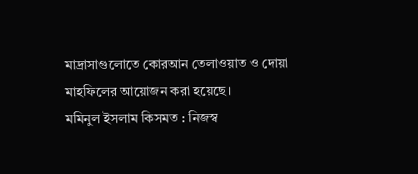মাদ্রাসাগুলোতে কোরআন তেলাওয়াত ও দোয়া মাহফিলের আয়োজন করা হয়েছে।
মমিনুল ইসলাম কিসমত : নিজস্ব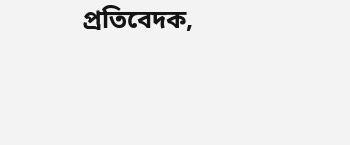প্রতিবেদক,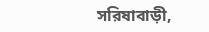সরিষাবাড়ী,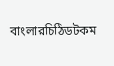বাংলারচিঠিডটকম